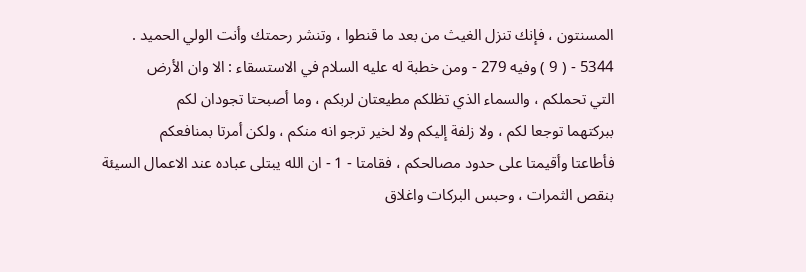المسنتون ، فإنك تنزل الغيث من بعد ما قنطوا ، وتنشر رحمتك وأنت الولي الحميد .
5344 - ( 9 ) وفيه 279 - ومن خطبة له عليه السلام في الاستسقاء : الا وان الأرض
التي تحملكم ، والسماء الذي تظلكم مطيعتان لربكم ، وما أصبحتا تجودان لكم
ببركتهما توجعا لكم ، ولا زلفة إليكم ولا لخير ترجو انه منكم ، ولكن أمرتا بمنافعكم
فأطاعتا وأقيمتا على حدود مصالحكم ، فقامتا - 1 - ان الله يبتلى عباده عند الاعمال السيئة
بنقص الثمرات ، وحبس البركات واغلاق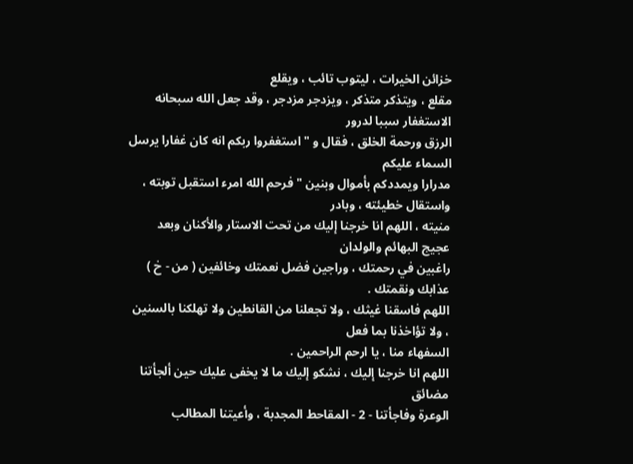خزائن الخيرات ، ليتوب تائب ، ويقلع
مقلع ، ويتذكر متذكر ، ويزدجر مزدجر ، وقد جعل الله سبحانه الاستغفار سببا لدرور
الرزق ورحمة الخلق ، فقال و " استغفروا ربكم انه كان غفارا يرسل السماء عليكم
مدرارا ويمددكم بأموال وبنين " فرحم الله امرء استقبل توبته ، واستقال خطيئته ، وبادر
منيته ، اللهم انا خرجنا إليك من تحت الاستار والأكنان وبعد عجيج البهائم والولدان
راغبين في رحمتك ، وراجين فضل نعمتك وخائفين ( من - خ ) عذابك ونقمتك .
اللهم فاسقنا غيثك ، ولا تجعلنا من القانطين ولا تهلكنا بالسنين ، ولا تؤاخذنا بما فعل
السفهاء منا ، يا ارحم الراحمين .
اللهم انا خرجنا إليك ، نشكو إليك ما لا يخفى عليك حين ألجأتنا مضائق
الوعرة وفاجأتنا - 2 - المقاحط المجدبة ، وأعيتنا المطالب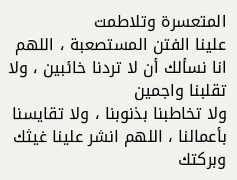المتعسرة وتلاطمت
علينا الفتن المستصعبة ، اللهم انا نسألك أن لا تردنا خائبين ، ولا تقلبنا واجمين
ولا تخاطبنا بذنوبنا ، ولا تقايسنا بأعمالنا ، اللهم انشر علينا غيثك وبركتك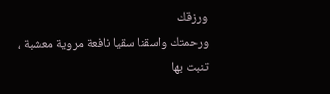ورزقك
ورحمتك واسقنا سقيا نافعة مروية معشبة ، تنبت بها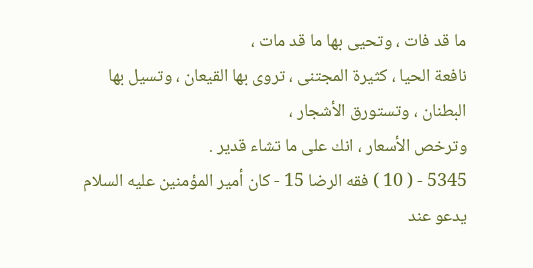ما قد فات ، وتحيى بها ما قد مات ،
نافعة الحيا ، كثيرة المجتنى ، تروى بها القيعان ، وتسيل بها البطنان ، وتستورق الأشجار ،
وترخص الأسعار ، انك على ما تشاء قدير .
5345 - ( 10 ) فقه الرضا 15 - كان أمير المؤمنين عليه السلام يدعو عند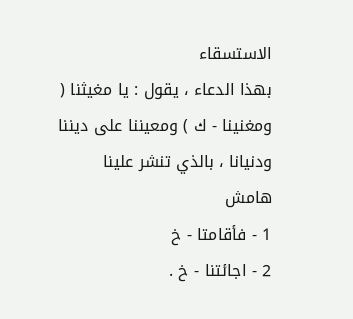الاستسقاء
بهذا الدعاء ، يقول : يا مغيثنا ( ومغنينا - ك ) ومعيننا على ديننا ودنيانا ، بالذي تنشر علينا
هامش
1 - فأقامتا - خ
2 - اجائتنا - خ .